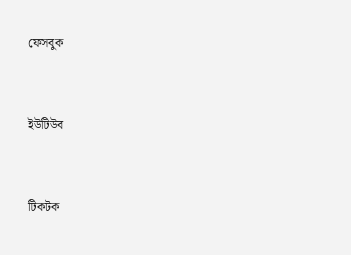ফেসবুক


ইউটিউব


টিকটক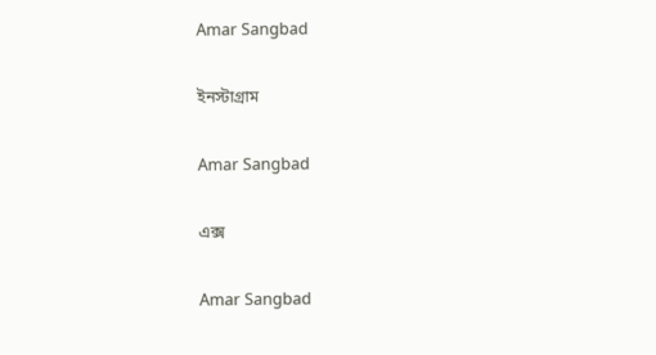Amar Sangbad

ইনস্টাগ্রাম

Amar Sangbad

এক্স

Amar Sangbad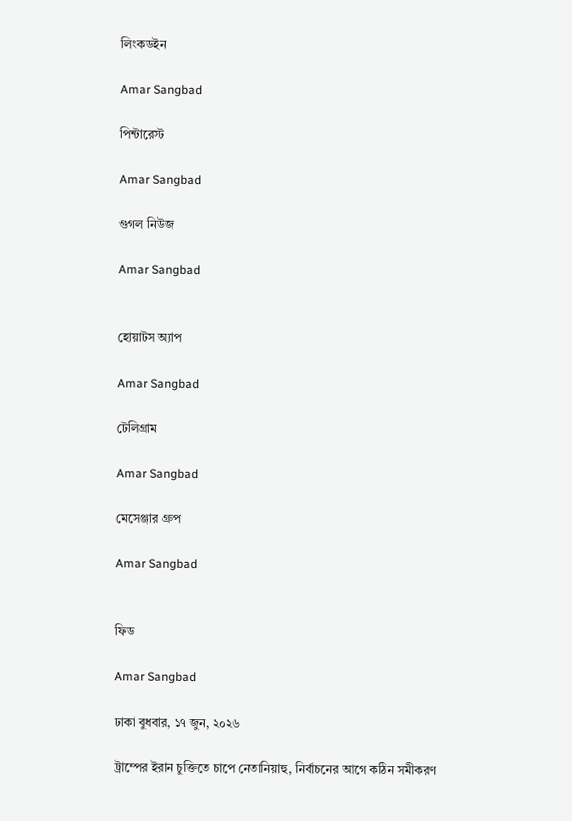লিংকডইন

Amar Sangbad

পিন্টারেস্ট

Amar Sangbad

গুগল নিউজ

Amar Sangbad


হোয়াটস অ্যাপ

Amar Sangbad

টেলিগ্রাম

Amar Sangbad

মেসেঞ্জার গ্রুপ

Amar Sangbad


ফিড

Amar Sangbad

ঢাকা বুধবার, ১৭ জুন, ২০২৬

ট্রাম্পের ইরান চুক্তিতে চাপে নেতানিয়াহু, নির্বাচনের আগে কঠিন সমীকরণ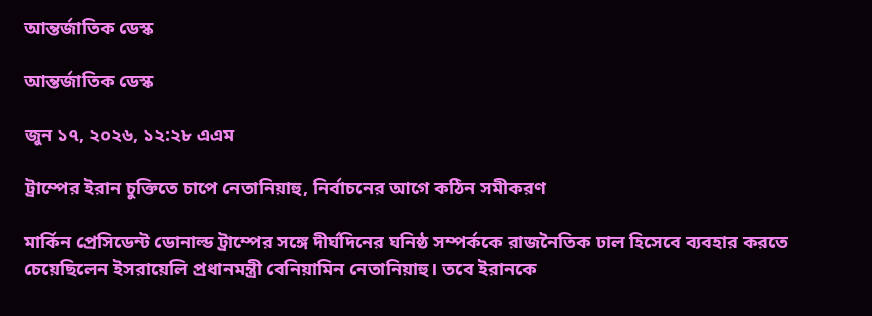আন্তর্জাতিক ডেস্ক

আন্তর্জাতিক ডেস্ক

জুন ১৭, ২০২৬, ১২:২৮ এএম

ট্রাম্পের ইরান চুক্তিতে চাপে নেতানিয়াহু, নির্বাচনের আগে কঠিন সমীকরণ

মার্কিন প্রেসিডেন্ট ডোনাল্ড ট্রাম্পের সঙ্গে দীর্ঘদিনের ঘনিষ্ঠ সম্পর্ককে রাজনৈতিক ঢাল হিসেবে ব্যবহার করতে চেয়েছিলেন ইসরায়েলি প্রধানমন্ত্রী বেনিয়ামিন নেতানিয়াহু। তবে ইরানকে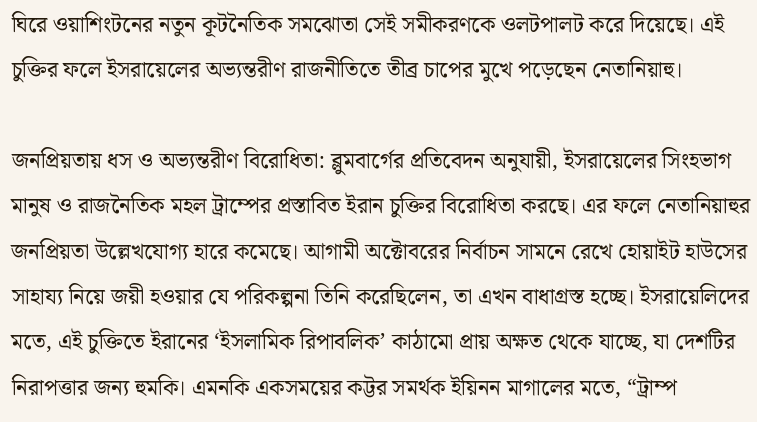ঘিরে ওয়াশিংটনের নতুন কূটনৈতিক সমঝোতা সেই সমীকরণকে ওলটপালট করে দিয়েছে। এই চুক্তির ফলে ইসরায়েলের অভ্যন্তরীণ রাজনীতিতে তীব্র চাপের মুখে পড়েছেন নেতানিয়াহু।

জনপ্রিয়তায় ধস ও অভ্যন্তরীণ বিরোধিতা: ব্লুমবার্গের প্রতিবেদন অনুযায়ী, ইসরায়েলের সিংহভাগ মানুষ ও রাজনৈতিক মহল ট্রাম্পের প্রস্তাবিত ইরান চুক্তির বিরোধিতা করছে। এর ফলে নেতানিয়াহুর জনপ্রিয়তা উল্লেখযোগ্য হারে কমেছে। আগামী অক্টোবরের নির্বাচন সামনে রেখে হোয়াইট হাউসের সাহায্য নিয়ে জয়ী হওয়ার যে পরিকল্পনা তিনি করেছিলেন, তা এখন বাধাগ্রস্ত হচ্ছে। ইসরায়েলিদের মতে, এই চুক্তিতে ইরানের ‘ইসলামিক রিপাবলিক’ কাঠামো প্রায় অক্ষত থেকে যাচ্ছে, যা দেশটির নিরাপত্তার জন্য হুমকি। এমনকি একসময়ের কট্টর সমর্থক ইয়িনন মাগালের মতে, “ট্রাম্প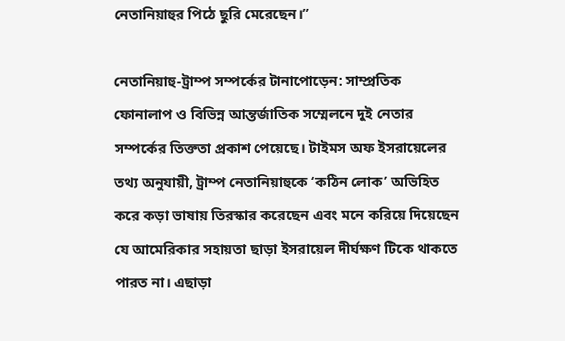নেতানিয়াহুর পিঠে ছুরি মেরেছেন।”

নেতানিয়াহু-ট্রাম্প সম্পর্কের টানাপোড়েন: সাম্প্রতিক ফোনালাপ ও বিভিন্ন আন্তর্জাতিক সম্মেলনে দুই নেতার সম্পর্কের তিক্ততা প্রকাশ পেয়েছে। টাইমস অফ ইসরায়েলের তথ্য অনুযায়ী, ট্রাম্প নেতানিয়াহুকে ‘কঠিন লোক’ অভিহিত করে কড়া ভাষায় তিরস্কার করেছেন এবং মনে করিয়ে দিয়েছেন যে আমেরিকার সহায়তা ছাড়া ইসরায়েল দীর্ঘক্ষণ টিকে থাকতে পারত না। এছাড়া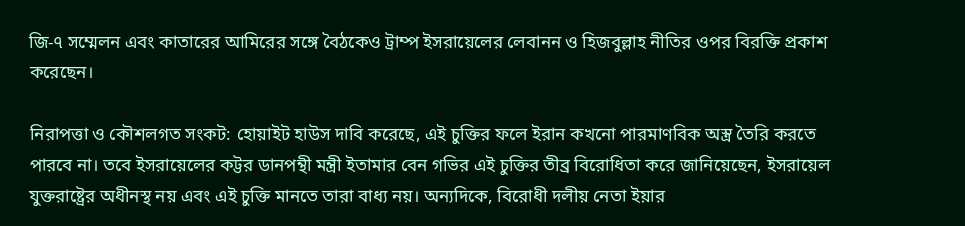জি-৭ সম্মেলন এবং কাতারের আমিরের সঙ্গে বৈঠকেও ট্রাম্প ইসরায়েলের লেবানন ও হিজবুল্লাহ নীতির ওপর বিরক্তি প্রকাশ করেছেন।

নিরাপত্তা ও কৌশলগত সংকট: হোয়াইট হাউস দাবি করেছে, এই চুক্তির ফলে ইরান কখনো পারমাণবিক অস্ত্র তৈরি করতে পারবে না। তবে ইসরায়েলের কট্টর ডানপন্থী মন্ত্রী ইতামার বেন গভির এই চুক্তির তীব্র বিরোধিতা করে জানিয়েছেন, ইসরায়েল যুক্তরাষ্ট্রের অধীনস্থ নয় এবং এই চুক্তি মানতে তারা বাধ্য নয়। অন্যদিকে, বিরোধী দলীয় নেতা ইয়ার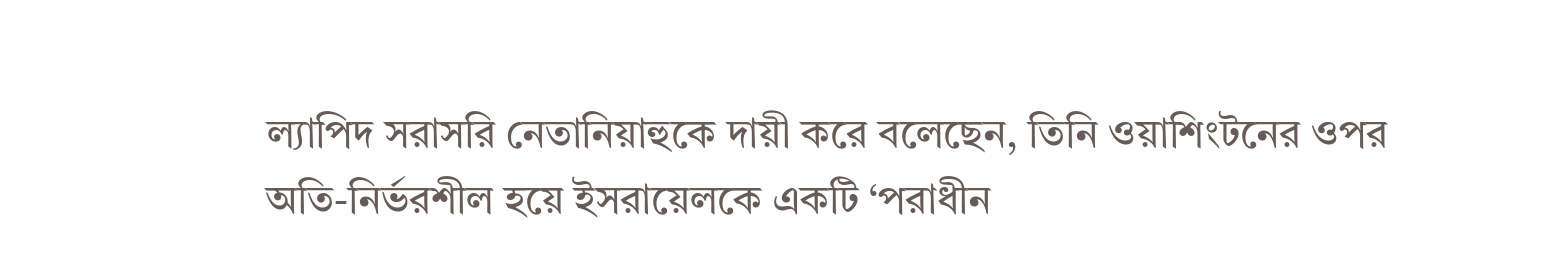ল্যাপিদ সরাসরি নেতানিয়াহুকে দায়ী করে বলেছেন, তিনি ওয়াশিংটনের ওপর অতি-নির্ভরশীল হয়ে ইসরায়েলকে একটি ‘পরাধীন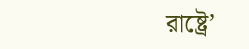রাষ্ট্রে’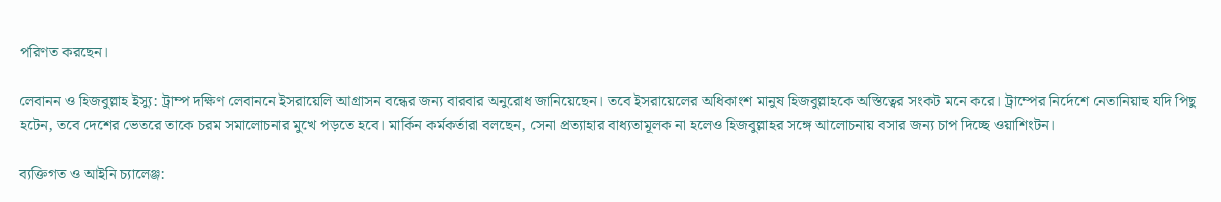পরিণত করছেন।

লেবানন ও হিজবুল্লাহ ইস্যু: ট্রাম্প দক্ষিণ লেবাননে ইসরায়েলি আগ্রাসন বন্ধের জন্য বারবার অনুরোধ জানিয়েছেন। তবে ইসরায়েলের অধিকাংশ মানুষ হিজবুল্লাহকে অস্তিত্বের সংকট মনে করে। ট্রাম্পের নির্দেশে নেতানিয়াহু যদি পিছু হটেন, তবে দেশের ভেতরে তাকে চরম সমালোচনার মুখে পড়তে হবে। মার্কিন কর্মকর্তারা বলছেন, সেনা প্রত্যাহার বাধ্যতামূলক না হলেও হিজবুল্লাহর সঙ্গে আলোচনায় বসার জন্য চাপ দিচ্ছে ওয়াশিংটন।

ব্যক্তিগত ও আইনি চ্যালেঞ্জ: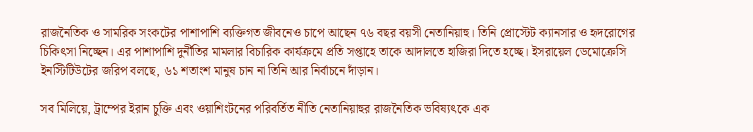রাজনৈতিক ও সামরিক সংকটের পাশাপাশি ব্যক্তিগত জীবনেও চাপে আছেন ৭৬ বছর বয়সী নেতানিয়াহু। তিনি প্রোস্টেট ক্যানসার ও হৃদরোগের চিকিৎসা নিচ্ছেন। এর পাশাপাশি দুর্নীতির মামলার বিচারিক কার্যক্রমে প্রতি সপ্তাহে তাকে আদালতে হাজিরা দিতে হচ্ছে। ইসরায়েল ডেমোক্রেসি ইনস্টিটিউটের জরিপ বলছে, ৬১ শতাংশ মানুষ চান না তিনি আর নির্বাচনে দাঁড়ান।

সব মিলিয়ে, ট্রাম্পের ইরান চুক্তি এবং ওয়াশিংটনের পরিবর্তিত নীতি নেতানিয়াহুর রাজনৈতিক ভবিষ্যৎকে এক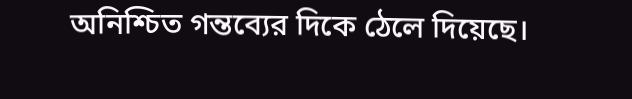অনিশ্চিত গন্তব্যের দিকে ঠেলে দিয়েছে।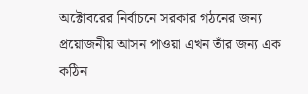অক্টোবরের নির্বাচনে সরকার গঠনের জন্য প্রয়োজনীয় আসন পাওয়া এখন তাঁর জন্য এক কঠিন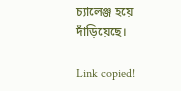চ্যালেঞ্জ হয়ে দাঁড়িয়েছে।

Link copied!